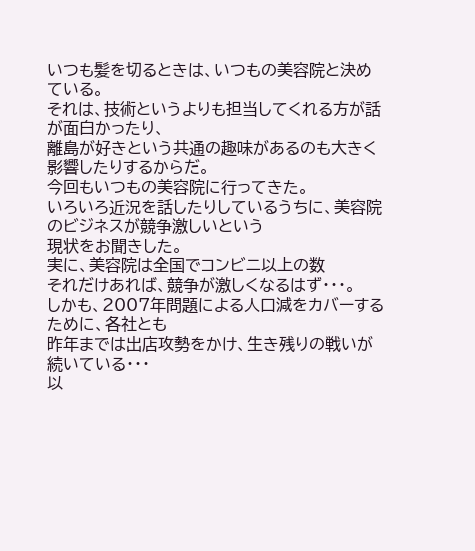いつも髪を切るときは、いつもの美容院と決めている。
それは、技術というよりも担当してくれる方が話が面白かったり、
離島が好きという共通の趣味があるのも大きく影響したりするからだ。
今回もいつもの美容院に行ってきた。
いろいろ近況を話したりしているうちに、美容院のビジネスが競争激しいという
現状をお聞きした。
実に、美容院は全国でコンビニ以上の数
それだけあれば、競争が激しくなるはず・・・。
しかも、2007年問題による人口減をカバーするために、各社とも
昨年までは出店攻勢をかけ、生き残りの戦いが続いている・・・
以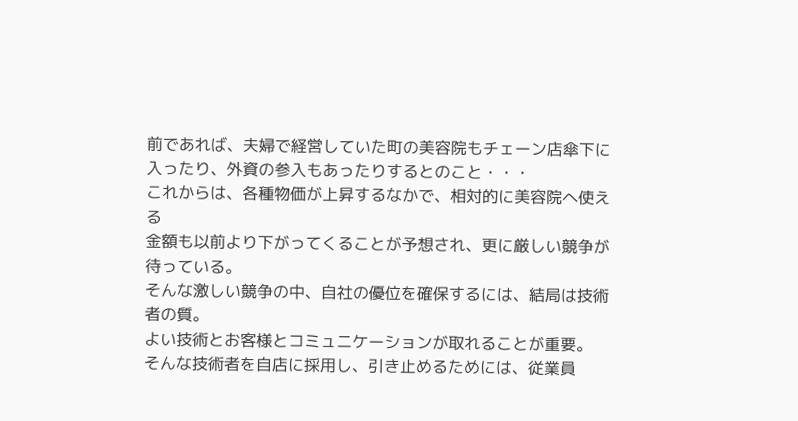前であれば、夫婦で経営していた町の美容院もチェーン店傘下に
入ったり、外資の参入もあったりするとのこと・・・
これからは、各種物価が上昇するなかで、相対的に美容院へ使える
金額も以前より下がってくることが予想され、更に厳しい競争が
待っている。
そんな激しい競争の中、自社の優位を確保するには、結局は技術者の質。
よい技術とお客様とコミュニケーションが取れることが重要。
そんな技術者を自店に採用し、引き止めるためには、従業員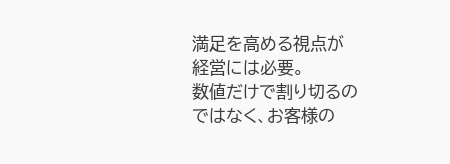満足を高める視点が
経営には必要。
数値だけで割り切るのではなく、お客様の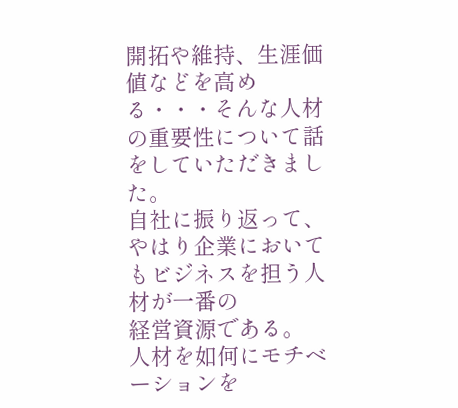開拓や維持、生涯価値などを高める・・・そんな人材の重要性について話をしていただきました。
自社に振り返って、やはり企業においてもビジネスを担う人材が一番の
経営資源である。
人材を如何にモチベーションを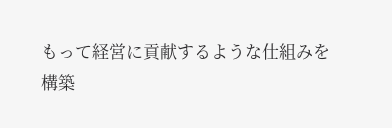もって経営に貢献するような仕組みを
構築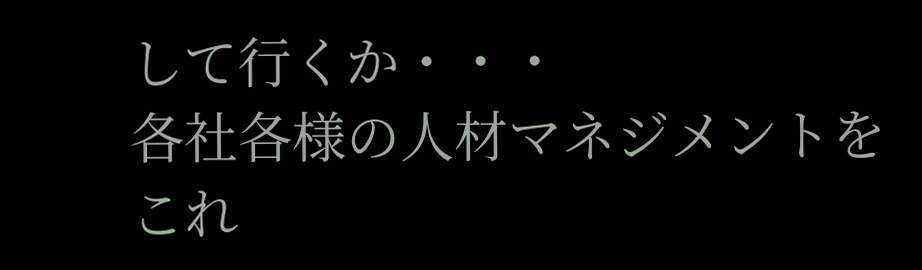して行くか・・・
各社各様の人材マネジメントをこれ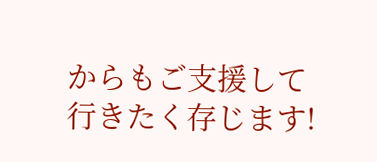からもご支援して行きたく存じます!